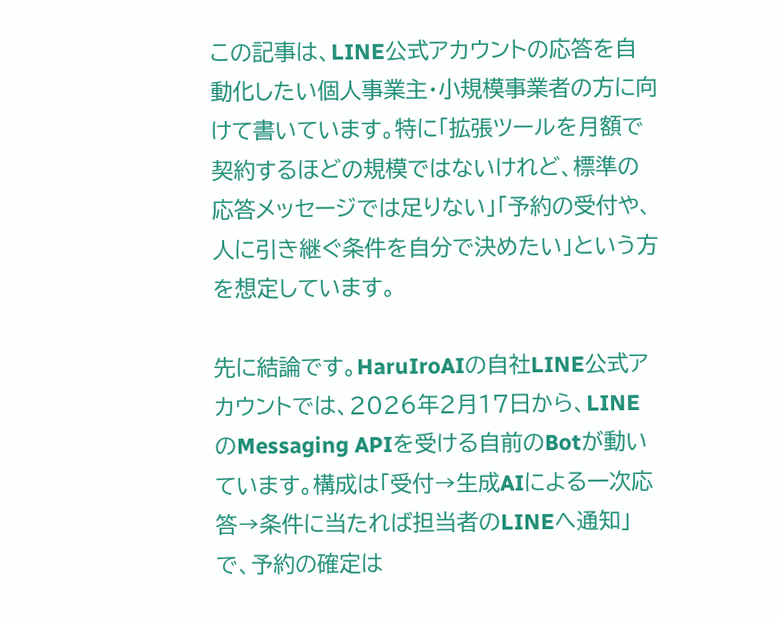この記事は、LINE公式アカウントの応答を自動化したい個人事業主・小規模事業者の方に向けて書いています。特に「拡張ツールを月額で契約するほどの規模ではないけれど、標準の応答メッセージでは足りない」「予約の受付や、人に引き継ぐ条件を自分で決めたい」という方を想定しています。

先に結論です。HaruIroAIの自社LINE公式アカウントでは、2026年2月17日から、LINEのMessaging APIを受ける自前のBotが動いています。構成は「受付→生成AIによる一次応答→条件に当たれば担当者のLINEへ通知」で、予約の確定は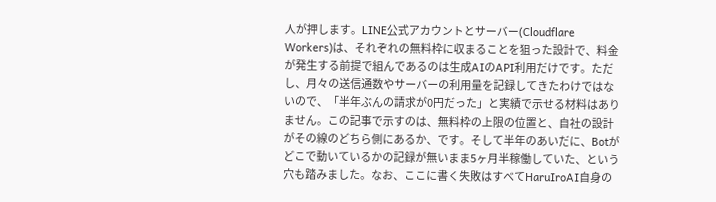人が押します。LINE公式アカウントとサーバー(Cloudflare Workers)は、それぞれの無料枠に収まることを狙った設計で、料金が発生する前提で組んであるのは生成AIのAPI利用だけです。ただし、月々の送信通数やサーバーの利用量を記録してきたわけではないので、「半年ぶんの請求が0円だった」と実績で示せる材料はありません。この記事で示すのは、無料枠の上限の位置と、自社の設計がその線のどちら側にあるか、です。そして半年のあいだに、Botがどこで動いているかの記録が無いまま5ヶ月半稼働していた、という穴も踏みました。なお、ここに書く失敗はすべてHaruIroAI自身の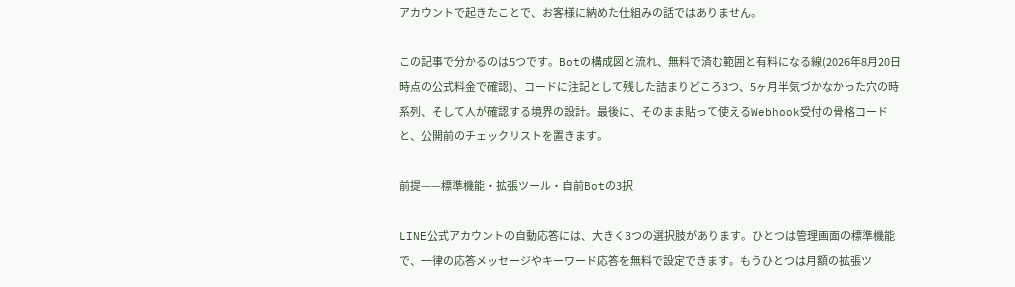アカウントで起きたことで、お客様に納めた仕組みの話ではありません。

この記事で分かるのは5つです。Botの構成図と流れ、無料で済む範囲と有料になる線(2026年8月20日時点の公式料金で確認)、コードに注記として残した詰まりどころ3つ、5ヶ月半気づかなかった穴の時系列、そして人が確認する境界の設計。最後に、そのまま貼って使えるWebhook受付の骨格コードと、公開前のチェックリストを置きます。

前提——標準機能・拡張ツール・自前Botの3択

LINE公式アカウントの自動応答には、大きく3つの選択肢があります。ひとつは管理画面の標準機能で、一律の応答メッセージやキーワード応答を無料で設定できます。もうひとつは月額の拡張ツ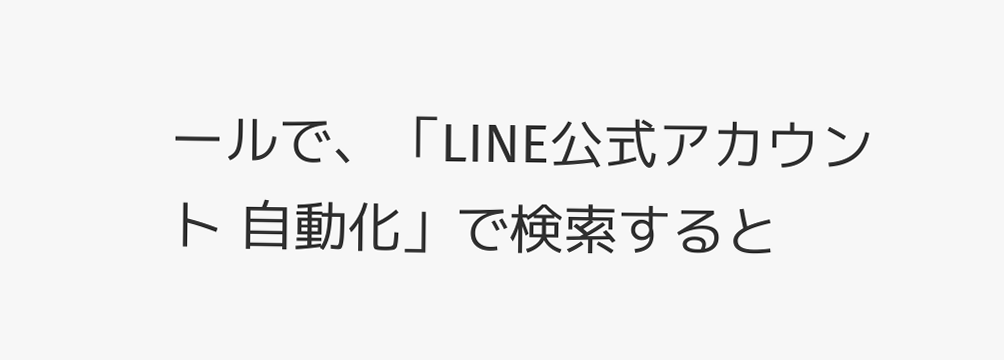ールで、「LINE公式アカウント 自動化」で検索すると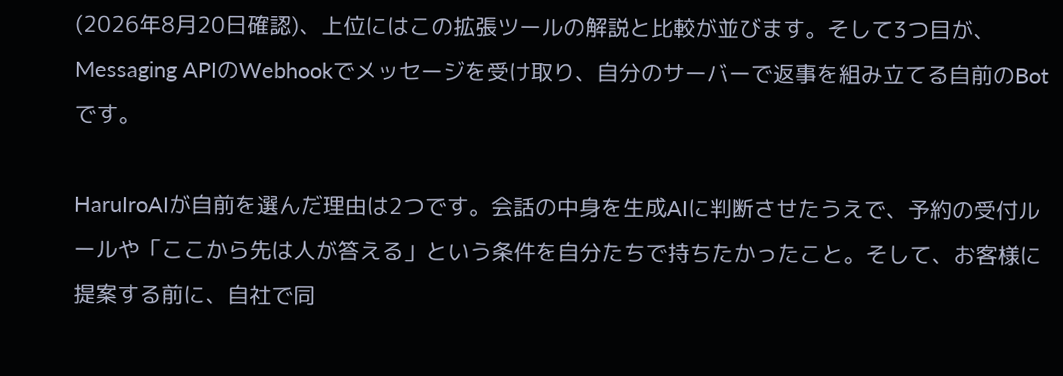(2026年8月20日確認)、上位にはこの拡張ツールの解説と比較が並びます。そして3つ目が、Messaging APIのWebhookでメッセージを受け取り、自分のサーバーで返事を組み立てる自前のBotです。

HaruIroAIが自前を選んだ理由は2つです。会話の中身を生成AIに判断させたうえで、予約の受付ルールや「ここから先は人が答える」という条件を自分たちで持ちたかったこと。そして、お客様に提案する前に、自社で同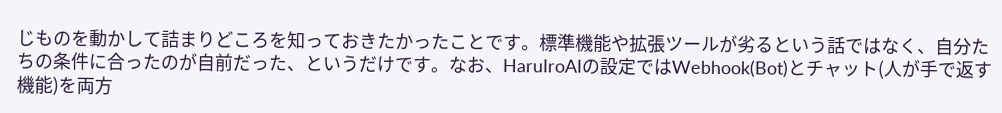じものを動かして詰まりどころを知っておきたかったことです。標準機能や拡張ツールが劣るという話ではなく、自分たちの条件に合ったのが自前だった、というだけです。なお、HaruIroAIの設定ではWebhook(Bot)とチャット(人が手で返す機能)を両方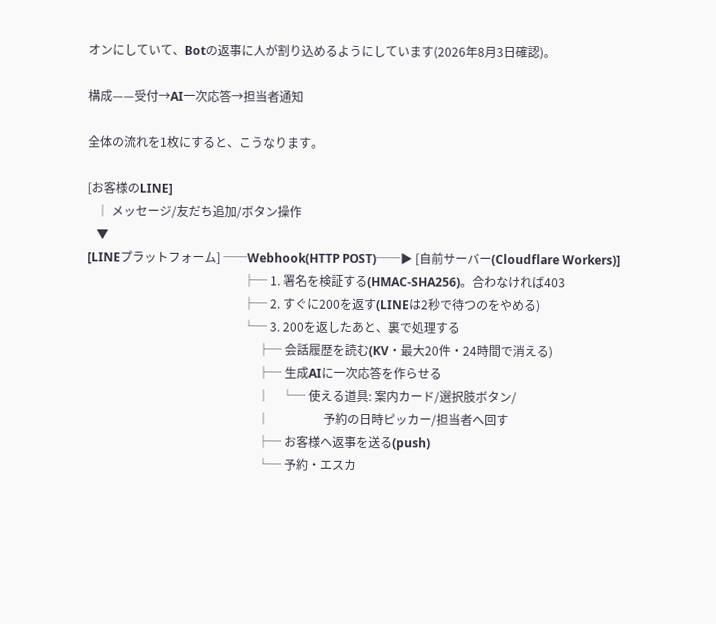オンにしていて、Botの返事に人が割り込めるようにしています(2026年8月3日確認)。

構成——受付→AI一次応答→担当者通知

全体の流れを1枚にすると、こうなります。

[お客様のLINE]
   │ メッセージ/友だち追加/ボタン操作
   ▼
[LINEプラットフォーム] ──Webhook(HTTP POST)──▶ [自前サーバー(Cloudflare Workers)]
                                                    ├─ 1. 署名を検証する(HMAC-SHA256)。合わなければ403
                                                    ├─ 2. すぐに200を返す(LINEは2秒で待つのをやめる)
                                                    └─ 3. 200を返したあと、裏で処理する
                                                         ├─ 会話履歴を読む(KV・最大20件・24時間で消える)
                                                         ├─ 生成AIに一次応答を作らせる
                                                         │    └─ 使える道具: 案内カード/選択肢ボタン/
                                                         │                  予約の日時ピッカー/担当者へ回す
                                                         ├─ お客様へ返事を送る(push)
                                                         └─ 予約・エスカ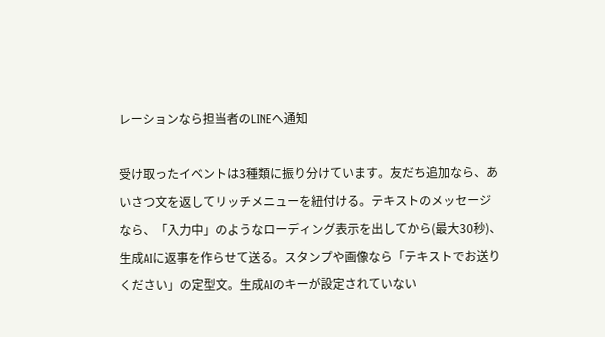レーションなら担当者のLINEへ通知

受け取ったイベントは3種類に振り分けています。友だち追加なら、あいさつ文を返してリッチメニューを紐付ける。テキストのメッセージなら、「入力中」のようなローディング表示を出してから(最大30秒)、生成AIに返事を作らせて送る。スタンプや画像なら「テキストでお送りください」の定型文。生成AIのキーが設定されていない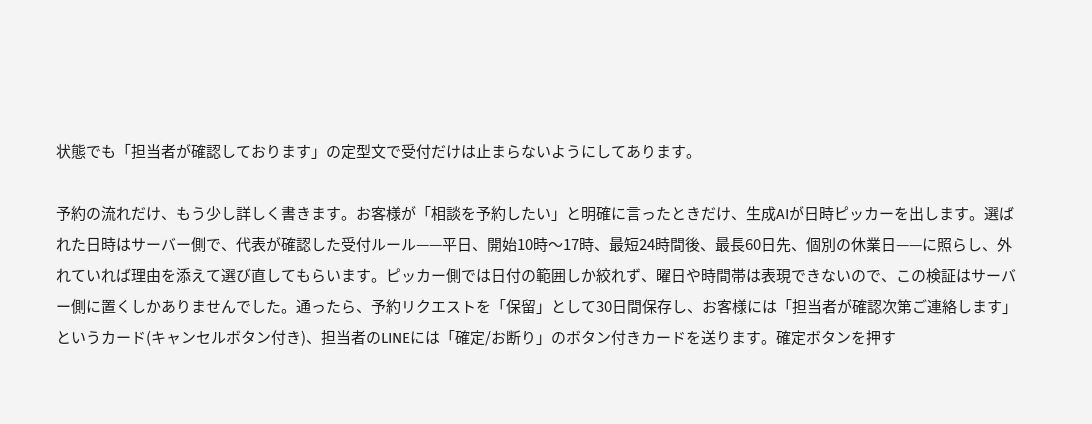状態でも「担当者が確認しております」の定型文で受付だけは止まらないようにしてあります。

予約の流れだけ、もう少し詳しく書きます。お客様が「相談を予約したい」と明確に言ったときだけ、生成AIが日時ピッカーを出します。選ばれた日時はサーバー側で、代表が確認した受付ルール——平日、開始10時〜17時、最短24時間後、最長60日先、個別の休業日——に照らし、外れていれば理由を添えて選び直してもらいます。ピッカー側では日付の範囲しか絞れず、曜日や時間帯は表現できないので、この検証はサーバー側に置くしかありませんでした。通ったら、予約リクエストを「保留」として30日間保存し、お客様には「担当者が確認次第ご連絡します」というカード(キャンセルボタン付き)、担当者のLINEには「確定/お断り」のボタン付きカードを送ります。確定ボタンを押す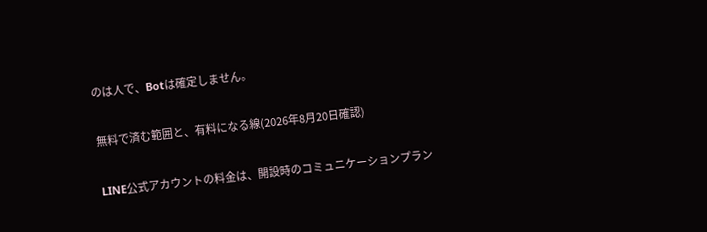のは人で、Botは確定しません。

無料で済む範囲と、有料になる線(2026年8月20日確認)

LINE公式アカウントの料金は、開設時のコミュニケーションプラン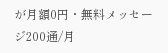が月額0円・無料メッセージ200通/月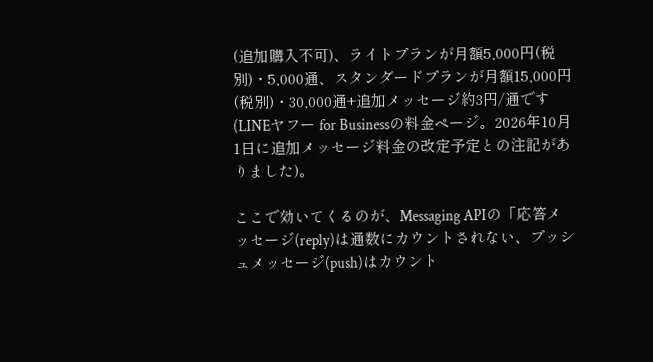(追加購入不可)、ライトプランが月額5,000円(税別)・5,000通、スタンダードプランが月額15,000円(税別)・30,000通+追加メッセージ約3円/通です(LINEヤフー for Businessの料金ページ。2026年10月1日に追加メッセージ料金の改定予定との注記がありました)。

ここで効いてくるのが、Messaging APIの「応答メッセージ(reply)は通数にカウントされない、プッシュメッセージ(push)はカウント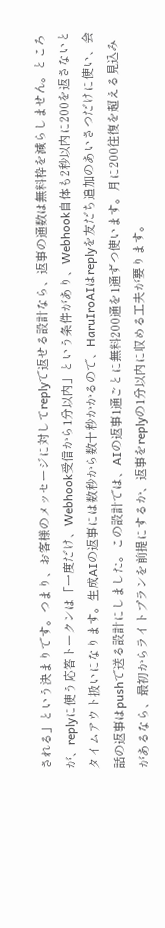される」という決まりです。つまり、お客様のメッセージに対してreplyで返せる設計なら、返事の通数は無料枠を減らしません。ところが、replyに使う応答トークンは「一度だけ、Webhook受信から1分以内」という条件があり、Webhook自体も2秒以内に200を返さないとタイムアウト扱いになります。生成AIの返事には数秒から数十秒かかるので、HaruIroAIはreplyを友だち追加のあいさつだけに使い、会話の返事はpushで送る設計にしました。この設計では、AIの返事1通ごとに無料200通を1通ずつ使います。月に200往復を超える見込みがあるなら、最初からライトプランを前提にするか、返事をreplyの1分以内に収める工夫が要ります。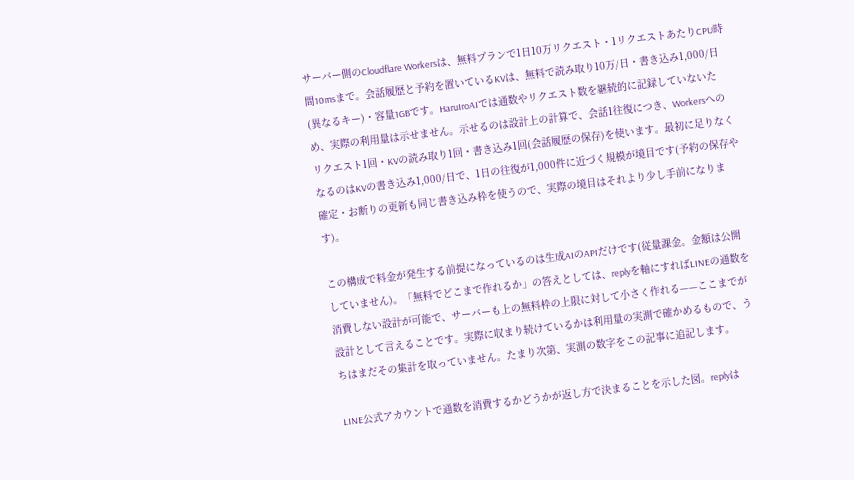サーバー側のCloudflare Workersは、無料プランで1日10万リクエスト・1リクエストあたりCPU時間10msまで。会話履歴と予約を置いているKVは、無料で読み取り10万/日・書き込み1,000/日(異なるキー)・容量1GBです。HaruIroAIでは通数やリクエスト数を継続的に記録していないため、実際の利用量は示せません。示せるのは設計上の計算で、会話1往復につき、Workersへのリクエスト1回・KVの読み取り1回・書き込み1回(会話履歴の保存)を使います。最初に足りなくなるのはKVの書き込み1,000/日で、1日の往復が1,000件に近づく規模が境目です(予約の保存や確定・お断りの更新も同じ書き込み枠を使うので、実際の境目はそれより少し手前になります)。

この構成で料金が発生する前提になっているのは生成AIのAPIだけです(従量課金。金額は公開していません)。「無料でどこまで作れるか」の答えとしては、replyを軸にすればLINEの通数を消費しない設計が可能で、サーバーも上の無料枠の上限に対して小さく作れる——ここまでが設計として言えることです。実際に収まり続けているかは利用量の実測で確かめるもので、うちはまだその集計を取っていません。たまり次第、実測の数字をこの記事に追記します。

LINE公式アカウントで通数を消費するかどうかが返し方で決まることを示した図。replyは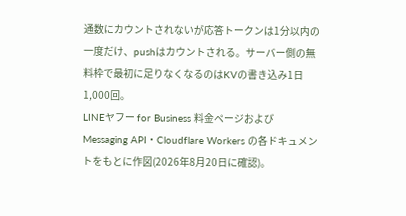通数にカウントされないが応答トークンは1分以内の一度だけ、pushはカウントされる。サーバー側の無料枠で最初に足りなくなるのはKVの書き込み1日1,000回。
LINEヤフー for Business 料金ページおよび Messaging API・Cloudflare Workers の各ドキュメントをもとに作図(2026年8月20日に確認)。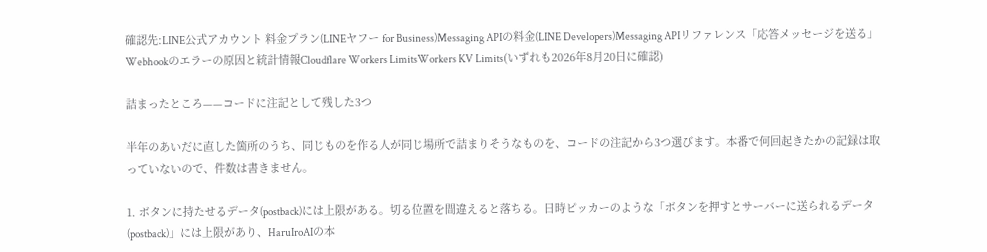確認先:LINE公式アカウント 料金プラン(LINEヤフー for Business)Messaging APIの料金(LINE Developers)Messaging APIリファレンス「応答メッセージを送る」Webhookのエラーの原因と統計情報Cloudflare Workers LimitsWorkers KV Limits(いずれも2026年8月20日に確認)

詰まったところ——コードに注記として残した3つ

半年のあいだに直した箇所のうち、同じものを作る人が同じ場所で詰まりそうなものを、コードの注記から3つ選びます。本番で何回起きたかの記録は取っていないので、件数は書きません。

1. ボタンに持たせるデータ(postback)には上限がある。切る位置を間違えると落ちる。日時ピッカーのような「ボタンを押すとサーバーに送られるデータ(postback)」には上限があり、HaruIroAIの本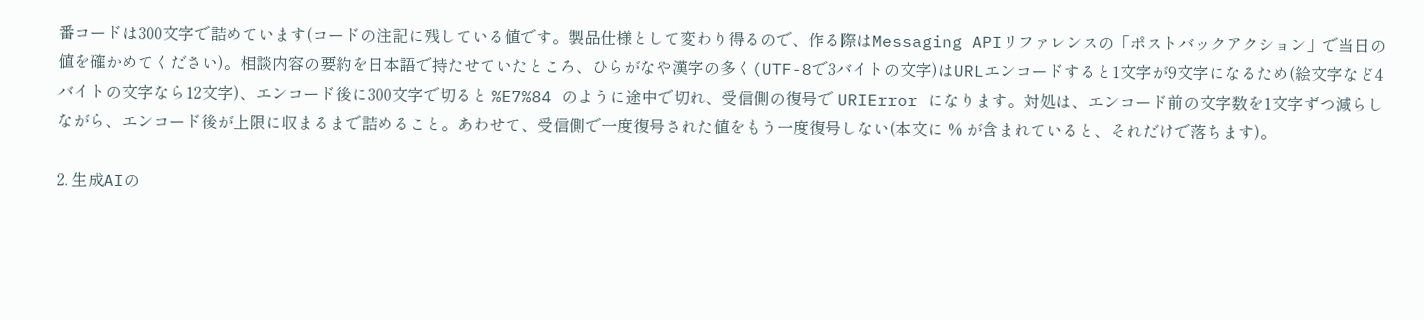番コードは300文字で詰めています(コードの注記に残している値です。製品仕様として変わり得るので、作る際はMessaging APIリファレンスの「ポストバックアクション」で当日の値を確かめてください)。相談内容の要約を日本語で持たせていたところ、ひらがなや漢字の多く(UTF-8で3バイトの文字)はURLエンコードすると1文字が9文字になるため(絵文字など4バイトの文字なら12文字)、エンコード後に300文字で切ると %E7%84 のように途中で切れ、受信側の復号で URIError になります。対処は、エンコード前の文字数を1文字ずつ減らしながら、エンコード後が上限に収まるまで詰めること。あわせて、受信側で一度復号された値をもう一度復号しない(本文に % が含まれていると、それだけで落ちます)。

2. 生成AIの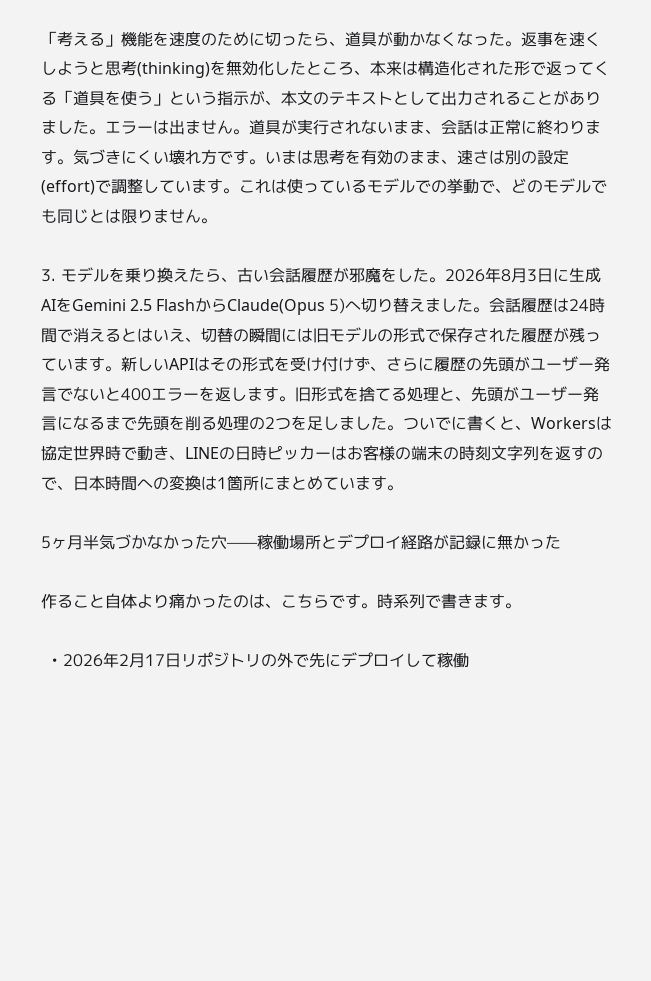「考える」機能を速度のために切ったら、道具が動かなくなった。返事を速くしようと思考(thinking)を無効化したところ、本来は構造化された形で返ってくる「道具を使う」という指示が、本文のテキストとして出力されることがありました。エラーは出ません。道具が実行されないまま、会話は正常に終わります。気づきにくい壊れ方です。いまは思考を有効のまま、速さは別の設定(effort)で調整しています。これは使っているモデルでの挙動で、どのモデルでも同じとは限りません。

3. モデルを乗り換えたら、古い会話履歴が邪魔をした。2026年8月3日に生成AIをGemini 2.5 FlashからClaude(Opus 5)へ切り替えました。会話履歴は24時間で消えるとはいえ、切替の瞬間には旧モデルの形式で保存された履歴が残っています。新しいAPIはその形式を受け付けず、さらに履歴の先頭がユーザー発言でないと400エラーを返します。旧形式を捨てる処理と、先頭がユーザー発言になるまで先頭を削る処理の2つを足しました。ついでに書くと、Workersは協定世界時で動き、LINEの日時ピッカーはお客様の端末の時刻文字列を返すので、日本時間への変換は1箇所にまとめています。

5ヶ月半気づかなかった穴——稼働場所とデプロイ経路が記録に無かった

作ること自体より痛かったのは、こちらです。時系列で書きます。

  • 2026年2月17日リポジトリの外で先にデプロイして稼働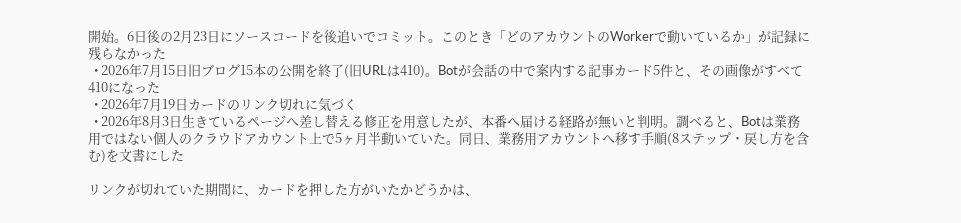開始。6日後の2月23日にソースコードを後追いでコミット。このとき「どのアカウントのWorkerで動いているか」が記録に残らなかった
  • 2026年7月15日旧ブログ15本の公開を終了(旧URLは410)。Botが会話の中で案内する記事カード5件と、その画像がすべて410になった
  • 2026年7月19日カードのリンク切れに気づく
  • 2026年8月3日生きているページへ差し替える修正を用意したが、本番へ届ける経路が無いと判明。調べると、Botは業務用ではない個人のクラウドアカウント上で5ヶ月半動いていた。同日、業務用アカウントへ移す手順(8ステップ・戻し方を含む)を文書にした

リンクが切れていた期間に、カードを押した方がいたかどうかは、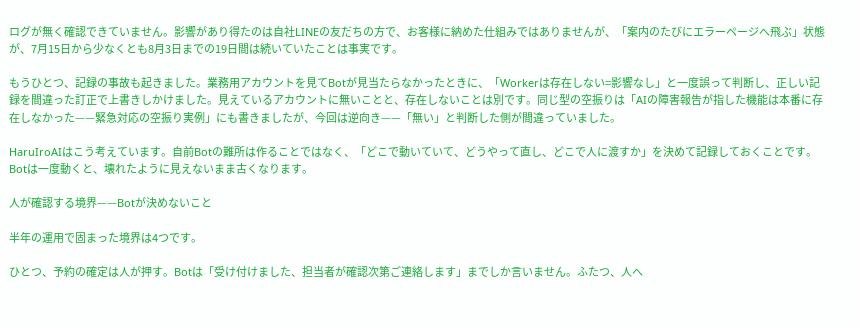ログが無く確認できていません。影響があり得たのは自社LINEの友だちの方で、お客様に納めた仕組みではありませんが、「案内のたびにエラーページへ飛ぶ」状態が、7月15日から少なくとも8月3日までの19日間は続いていたことは事実です。

もうひとつ、記録の事故も起きました。業務用アカウントを見てBotが見当たらなかったときに、「Workerは存在しない=影響なし」と一度誤って判断し、正しい記録を間違った訂正で上書きしかけました。見えているアカウントに無いことと、存在しないことは別です。同じ型の空振りは「AIの障害報告が指した機能は本番に存在しなかった——緊急対応の空振り実例」にも書きましたが、今回は逆向き——「無い」と判断した側が間違っていました。

HaruIroAIはこう考えています。自前Botの難所は作ることではなく、「どこで動いていて、どうやって直し、どこで人に渡すか」を決めて記録しておくことです。Botは一度動くと、壊れたように見えないまま古くなります。

人が確認する境界——Botが決めないこと

半年の運用で固まった境界は4つです。

ひとつ、予約の確定は人が押す。Botは「受け付けました、担当者が確認次第ご連絡します」までしか言いません。ふたつ、人へ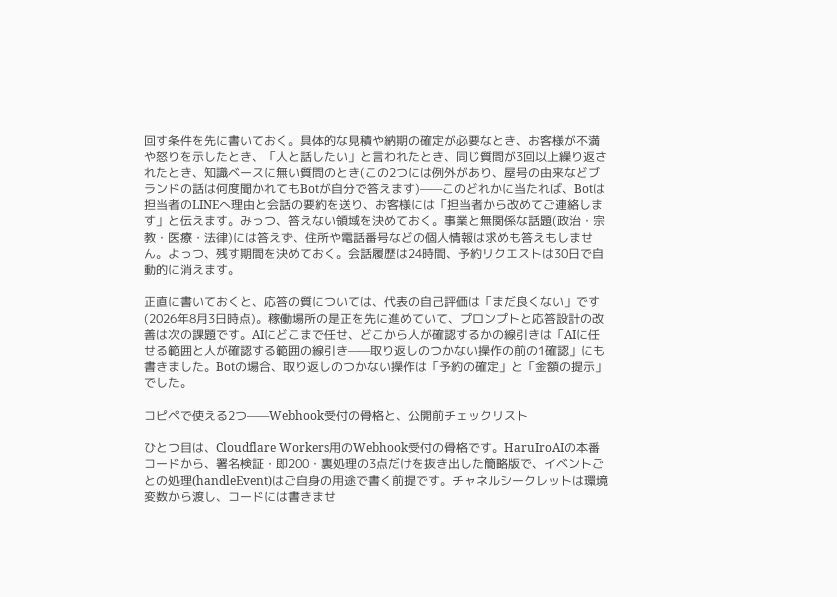回す条件を先に書いておく。具体的な見積や納期の確定が必要なとき、お客様が不満や怒りを示したとき、「人と話したい」と言われたとき、同じ質問が3回以上繰り返されたとき、知識ベースに無い質問のとき(この2つには例外があり、屋号の由来などブランドの話は何度聞かれてもBotが自分で答えます)——このどれかに当たれば、Botは担当者のLINEへ理由と会話の要約を送り、お客様には「担当者から改めてご連絡します」と伝えます。みっつ、答えない領域を決めておく。事業と無関係な話題(政治・宗教・医療・法律)には答えず、住所や電話番号などの個人情報は求めも答えもしません。よっつ、残す期間を決めておく。会話履歴は24時間、予約リクエストは30日で自動的に消えます。

正直に書いておくと、応答の質については、代表の自己評価は「まだ良くない」です(2026年8月3日時点)。稼働場所の是正を先に進めていて、プロンプトと応答設計の改善は次の課題です。AIにどこまで任せ、どこから人が確認するかの線引きは「AIに任せる範囲と人が確認する範囲の線引き——取り返しのつかない操作の前の1確認」にも書きました。Botの場合、取り返しのつかない操作は「予約の確定」と「金額の提示」でした。

コピペで使える2つ——Webhook受付の骨格と、公開前チェックリスト

ひとつ目は、Cloudflare Workers用のWebhook受付の骨格です。HaruIroAIの本番コードから、署名検証・即200・裏処理の3点だけを抜き出した簡略版で、イベントごとの処理(handleEvent)はご自身の用途で書く前提です。チャネルシークレットは環境変数から渡し、コードには書きませ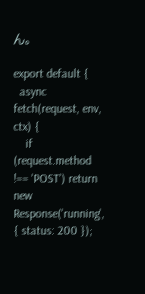ん。

export default {
  async fetch(request, env, ctx) {
    if (request.method !== 'POST') return new Response('running', { status: 200 });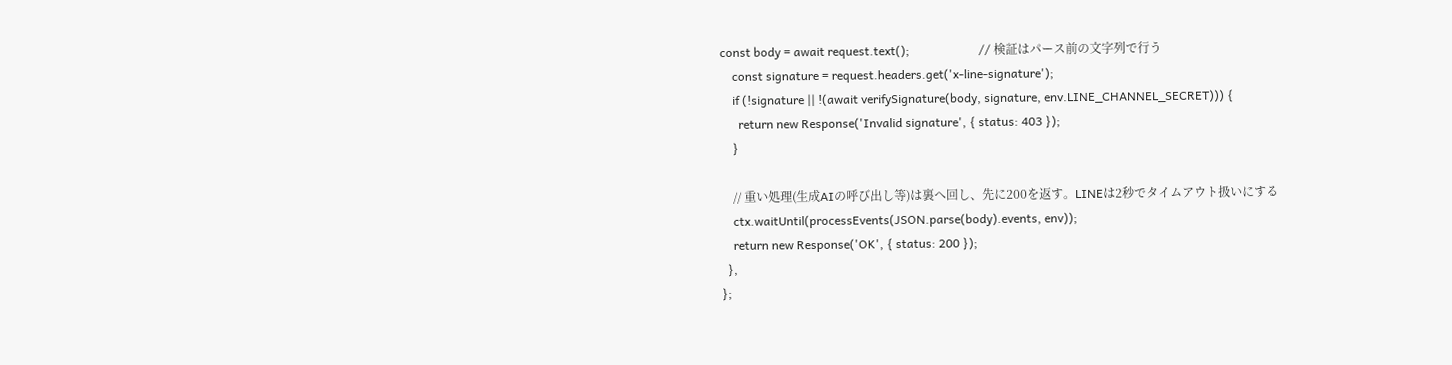const body = await request.text();                       // 検証はパース前の文字列で行う
    const signature = request.headers.get('x-line-signature');
    if (!signature || !(await verifySignature(body, signature, env.LINE_CHANNEL_SECRET))) {
      return new Response('Invalid signature', { status: 403 });
    }

    // 重い処理(生成AIの呼び出し等)は裏へ回し、先に200を返す。LINEは2秒でタイムアウト扱いにする
    ctx.waitUntil(processEvents(JSON.parse(body).events, env));
    return new Response('OK', { status: 200 });
  },
};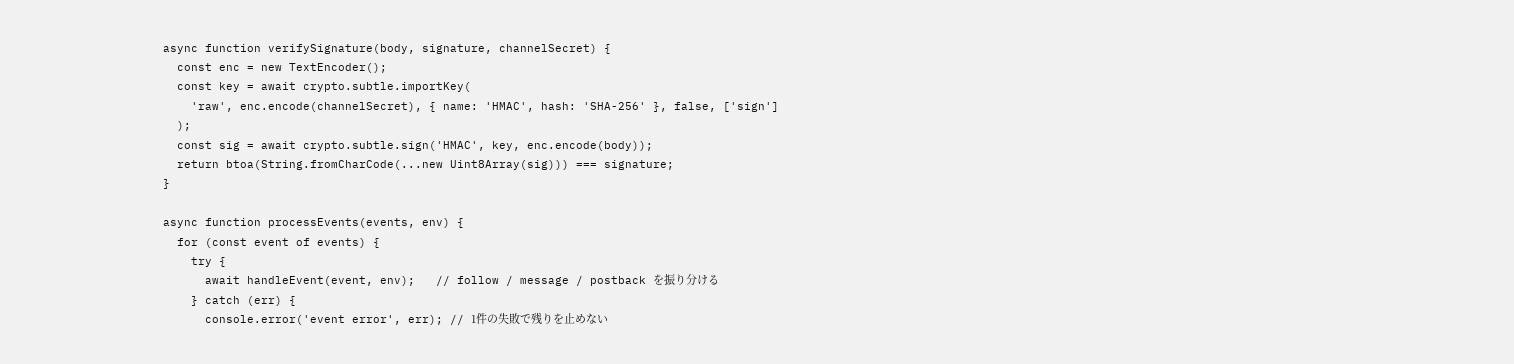async function verifySignature(body, signature, channelSecret) {
  const enc = new TextEncoder();
  const key = await crypto.subtle.importKey(
    'raw', enc.encode(channelSecret), { name: 'HMAC', hash: 'SHA-256' }, false, ['sign']
  );
  const sig = await crypto.subtle.sign('HMAC', key, enc.encode(body));
  return btoa(String.fromCharCode(...new Uint8Array(sig))) === signature;
}

async function processEvents(events, env) {
  for (const event of events) {
    try {
      await handleEvent(event, env);   // follow / message / postback を振り分ける
    } catch (err) {
      console.error('event error', err); // 1件の失敗で残りを止めない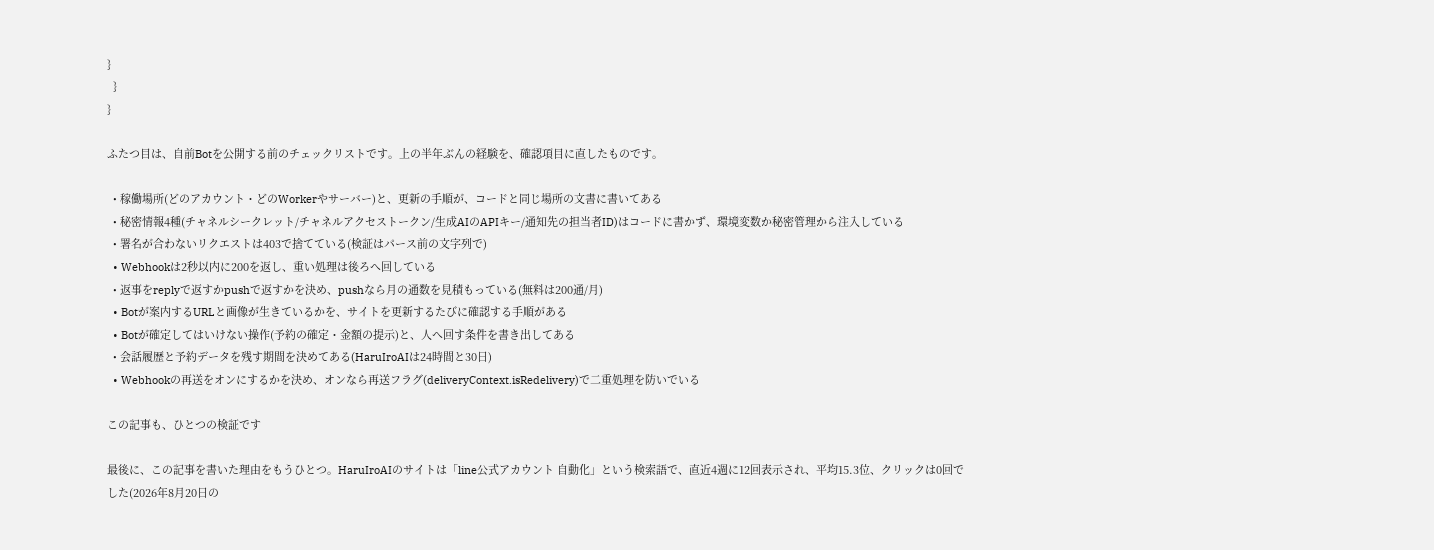}
  }
}

ふたつ目は、自前Botを公開する前のチェックリストです。上の半年ぶんの経験を、確認項目に直したものです。

  • 稼働場所(どのアカウント・どのWorkerやサーバー)と、更新の手順が、コードと同じ場所の文書に書いてある
  • 秘密情報4種(チャネルシークレット/チャネルアクセストークン/生成AIのAPIキー/通知先の担当者ID)はコードに書かず、環境変数か秘密管理から注入している
  • 署名が合わないリクエストは403で捨てている(検証はパース前の文字列で)
  • Webhookは2秒以内に200を返し、重い処理は後ろへ回している
  • 返事をreplyで返すかpushで返すかを決め、pushなら月の通数を見積もっている(無料は200通/月)
  • Botが案内するURLと画像が生きているかを、サイトを更新するたびに確認する手順がある
  • Botが確定してはいけない操作(予約の確定・金額の提示)と、人へ回す条件を書き出してある
  • 会話履歴と予約データを残す期間を決めてある(HaruIroAIは24時間と30日)
  • Webhookの再送をオンにするかを決め、オンなら再送フラグ(deliveryContext.isRedelivery)で二重処理を防いでいる

この記事も、ひとつの検証です

最後に、この記事を書いた理由をもうひとつ。HaruIroAIのサイトは「line公式アカウント 自動化」という検索語で、直近4週に12回表示され、平均15.3位、クリックは0回でした(2026年8月20日の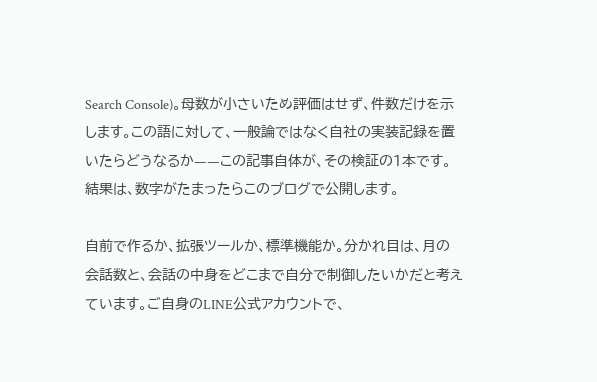Search Console)。母数が小さいため評価はせず、件数だけを示します。この語に対して、一般論ではなく自社の実装記録を置いたらどうなるか——この記事自体が、その検証の1本です。結果は、数字がたまったらこのブログで公開します。

自前で作るか、拡張ツールか、標準機能か。分かれ目は、月の会話数と、会話の中身をどこまで自分で制御したいかだと考えています。ご自身のLINE公式アカウントで、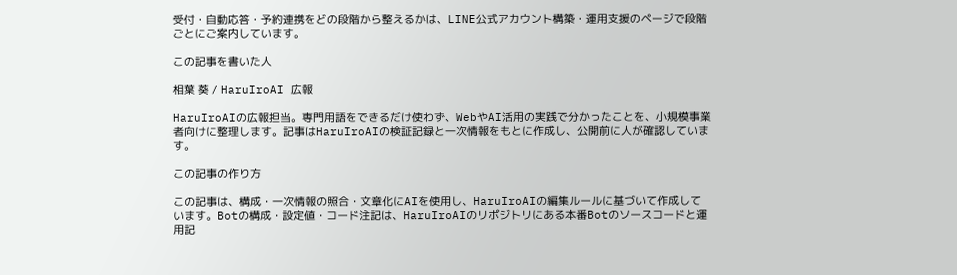受付・自動応答・予約連携をどの段階から整えるかは、LINE公式アカウント構築・運用支援のページで段階ごとにご案内しています。

この記事を書いた人

相葉 葵 / HaruIroAI 広報

HaruIroAIの広報担当。専門用語をできるだけ使わず、WebやAI活用の実践で分かったことを、小規模事業者向けに整理します。記事はHaruIroAIの検証記録と一次情報をもとに作成し、公開前に人が確認しています。

この記事の作り方

この記事は、構成・一次情報の照合・文章化にAIを使用し、HaruIroAIの編集ルールに基づいて作成しています。Botの構成・設定値・コード注記は、HaruIroAIのリポジトリにある本番Botのソースコードと運用記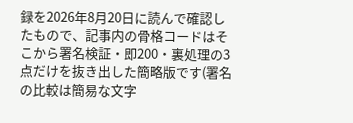録を2026年8月20日に読んで確認したもので、記事内の骨格コードはそこから署名検証・即200・裏処理の3点だけを抜き出した簡略版です(署名の比較は簡易な文字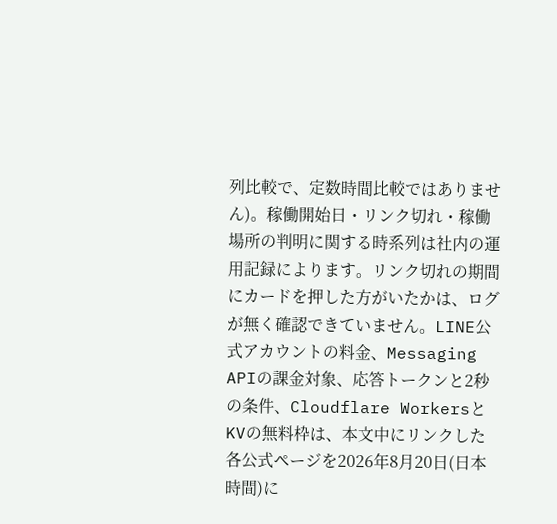列比較で、定数時間比較ではありません)。稼働開始日・リンク切れ・稼働場所の判明に関する時系列は社内の運用記録によります。リンク切れの期間にカードを押した方がいたかは、ログが無く確認できていません。LINE公式アカウントの料金、Messaging APIの課金対象、応答トークンと2秒の条件、Cloudflare WorkersとKVの無料枠は、本文中にリンクした各公式ページを2026年8月20日(日本時間)に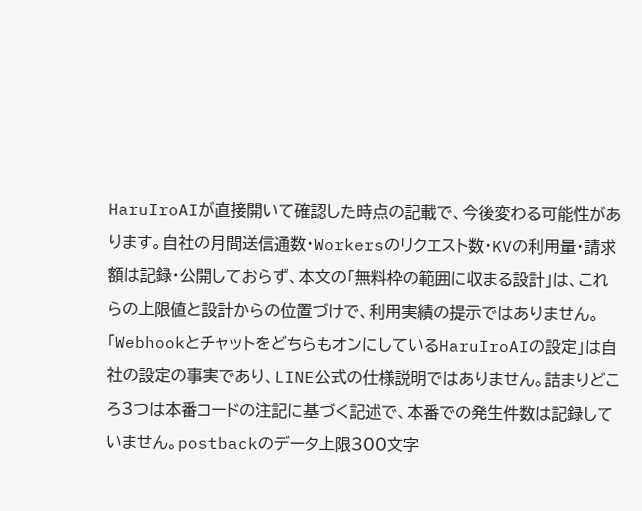HaruIroAIが直接開いて確認した時点の記載で、今後変わる可能性があります。自社の月間送信通数・Workersのリクエスト数・KVの利用量・請求額は記録・公開しておらず、本文の「無料枠の範囲に収まる設計」は、これらの上限値と設計からの位置づけで、利用実績の提示ではありません。「WebhookとチャットをどちらもオンにしているHaruIroAIの設定」は自社の設定の事実であり、LINE公式の仕様説明ではありません。詰まりどころ3つは本番コードの注記に基づく記述で、本番での発生件数は記録していません。postbackのデータ上限300文字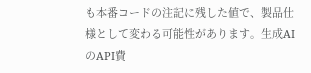も本番コードの注記に残した値で、製品仕様として変わる可能性があります。生成AIのAPI費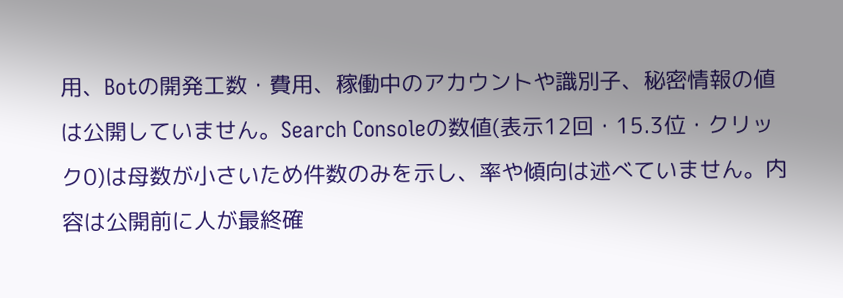用、Botの開発工数・費用、稼働中のアカウントや識別子、秘密情報の値は公開していません。Search Consoleの数値(表示12回・15.3位・クリック0)は母数が小さいため件数のみを示し、率や傾向は述べていません。内容は公開前に人が最終確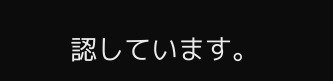認しています。